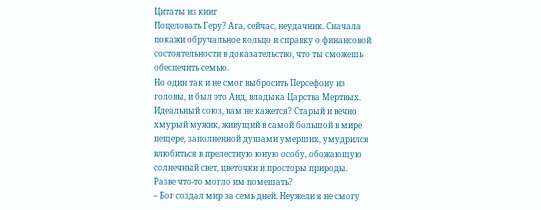Цитаты из книг
Поцеловать Геру? Ага, сейчас, неудачник. Сначала покажи обручальное кольцо и справку о финансовой состоятельности в доказательство, что ты сможешь обеспечить семью.
Но один так и не смог выбросить Персефону из головы, и был это Аид, владыка Царства Мертвых.
Идеальный союз, вам не кажется? Старый и вечно хмурый мужик, живущий в самой большой в мире пещере, заполненной душами умерших, умудрился влюбиться в прелестную юную особу, обожающую солнечный свет, цветочки и просторы природы. Разве что-то могло им помешать?
– Бог создал мир за семь дней. Неужели я не смогу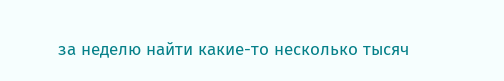за неделю найти какие-то несколько тысяч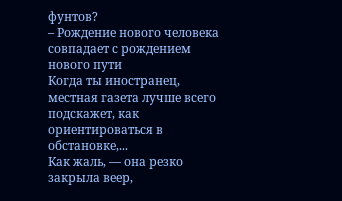фунтов?
– Рождение нового человека совпадает с рождением нового пути
Когда ты иностранец, местная газета лучше всего подскажет, как ориентироваться в обстановке,...
Как жаль, — она резко закрыла веер,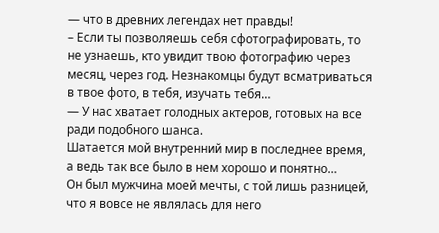— что в древних легендах нет правды!
– Если ты позволяешь себя сфотографировать, то не узнаешь, кто увидит твою фотографию через месяц, через год. Незнакомцы будут всматриваться в твое фото, в тебя, изучать тебя…
— У нас хватает голодных актеров, готовых на все ради подобного шанса.
Шатается мой внутренний мир в последнее время, а ведь так все было в нем хорошо и понятно…
Он был мужчина моей мечты, с той лишь разницей, что я вовсе не являлась для него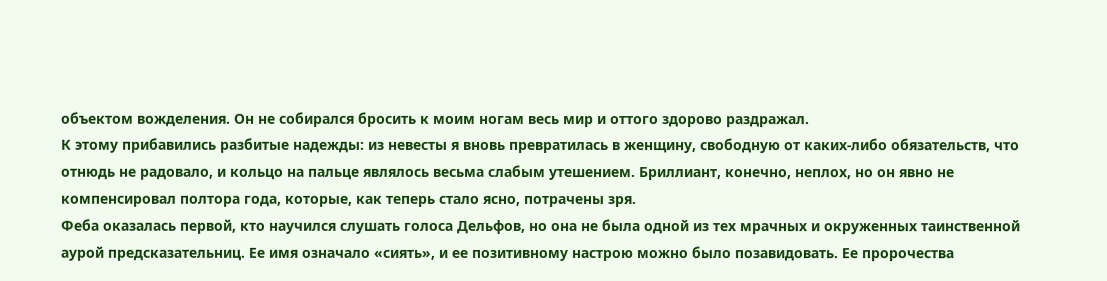объектом вожделения. Он не собирался бросить к моим ногам весь мир и оттого здорово раздражал.
К этому прибавились разбитые надежды: из невесты я вновь превратилась в женщину, свободную от каких-либо обязательств, что отнюдь не радовало, и кольцо на пальце являлось весьма слабым утешением. Бриллиант, конечно, неплох, но он явно не компенсировал полтора года, которые, как теперь стало ясно, потрачены зря.
Феба оказалась первой, кто научился слушать голоса Дельфов, но она не была одной из тех мрачных и окруженных таинственной аурой предсказательниц. Ее имя означало «сиять», и ее позитивному настрою можно было позавидовать. Ее пророчества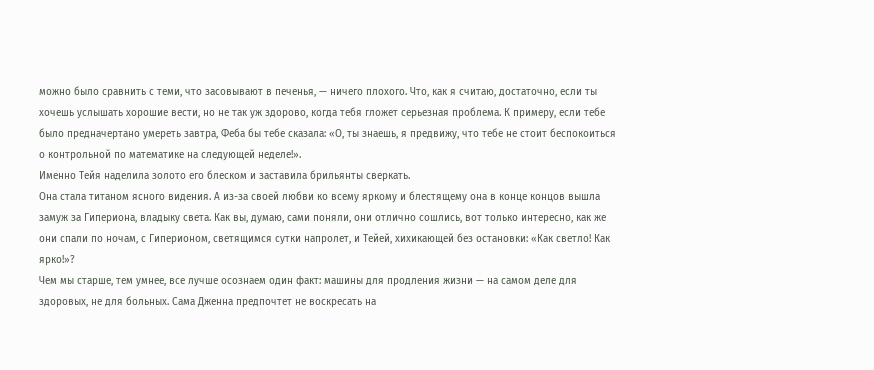можно было сравнить с теми, что засовывают в печенья, — ничего плохого. Что, как я считаю, достаточно, если ты хочешь услышать хорошие вести, но не так уж здорово, когда тебя гложет серьезная проблема. К примеру, если тебе было предначертано умереть завтра, Феба бы тебе сказала: «О, ты знаешь, я предвижу, что тебе не стоит беспокоиться о контрольной по математике на следующей неделе!».
Именно Тейя наделила золото его блеском и заставила брильянты сверкать.
Она стала титаном ясного видения. А из-за своей любви ко всему яркому и блестящему она в конце концов вышла замуж за Гипериона, владыку света. Как вы, думаю, сами поняли, они отлично сошлись, вот только интересно, как же они спали по ночам, с Гиперионом, светящимся сутки напролет, и Тейей, хихикающей без остановки: «Как светло! Как ярко!»?
Чем мы старше, тем умнее, все лучше осознаем один факт: машины для продления жизни — на самом деле для здоровых, не для больных. Сама Дженна предпочтет не воскресать на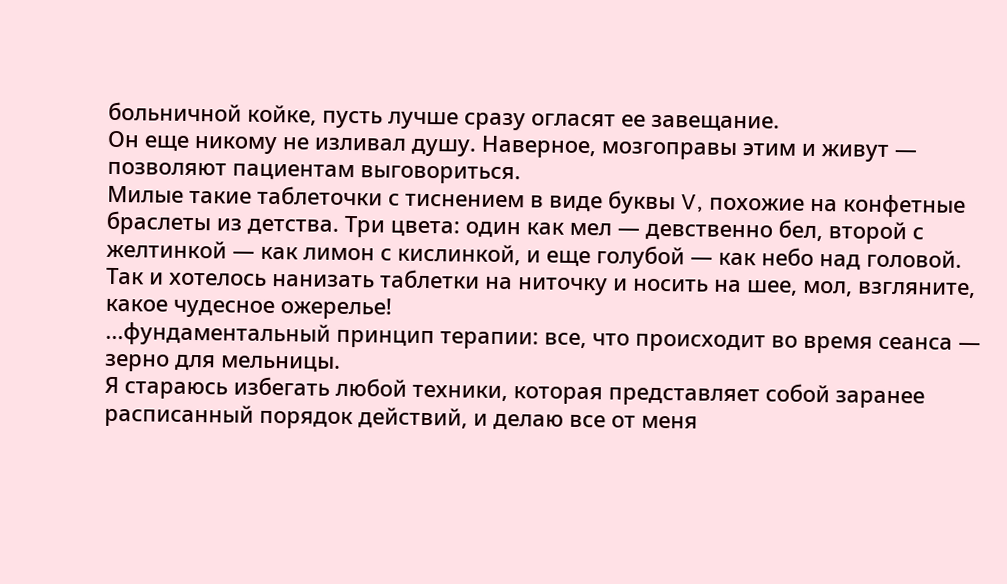больничной койке, пусть лучше сразу огласят ее завещание.
Он еще никому не изливал душу. Наверное, мозгоправы этим и живут — позволяют пациентам выговориться.
Милые такие таблеточки с тиснением в виде буквы V, похожие на конфетные браслеты из детства. Три цвета: один как мел — девственно бел, второй с желтинкой — как лимон с кислинкой, и еще голубой — как небо над головой. Так и хотелось нанизать таблетки на ниточку и носить на шее, мол, взгляните, какое чудесное ожерелье!
...фундаментальный принцип терапии: все, что происходит во время сеанса — зерно для мельницы.
Я стараюсь избегать любой техники, которая представляет собой заранее расписанный порядок действий, и делаю все от меня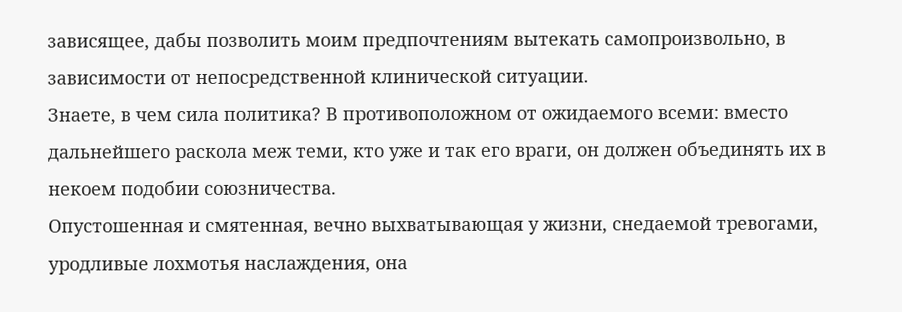зависящее, дабы позволить моим предпочтениям вытекать самопроизвольно, в зависимости от непосредственной клинической ситуации.
Знаете, в чем сила политика? В противоположном от ожидаемого всеми: вместо дальнейшего раскола меж теми, кто уже и так его враги, он должен объединять их в некоем подобии союзничества.
Опустошенная и смятенная, вечно выхватывающая у жизни, снедаемой тревогами, уродливые лохмотья наслаждения, она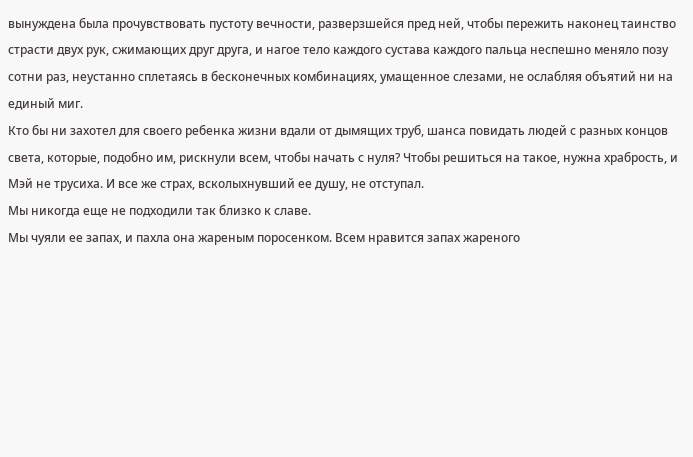вынуждена была прочувствовать пустоту вечности, разверзшейся пред ней, чтобы пережить наконец таинство страсти двух рук, сжимающих друг друга, и нагое тело каждого сустава каждого пальца неспешно меняло позу сотни раз, неустанно сплетаясь в бесконечных комбинациях, умащенное слезами, не ослабляя объятий ни на единый миг.
Кто бы ни захотел для своего ребенка жизни вдали от дымящих труб, шанса повидать людей с разных концов света, которые, подобно им, рискнули всем, чтобы начать с нуля? Чтобы решиться на такое, нужна храбрость, и Мэй не трусиха. И все же страх, всколыхнувший ее душу, не отступал.
Мы никогда еще не подходили так близко к славе.
Мы чуяли ее запах, и пахла она жареным поросенком. Всем нравится запах жареного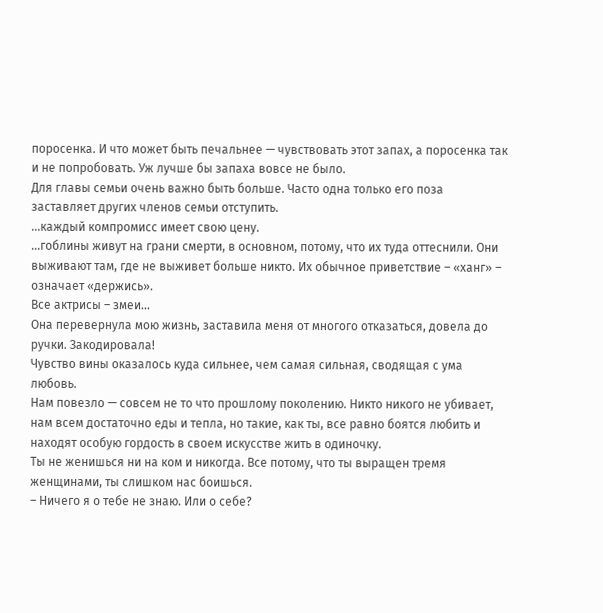поросенка. И что может быть печальнее — чувствовать этот запах, а поросенка так и не попробовать. Уж лучше бы запаха вовсе не было.
Для главы семьи очень важно быть больше. Часто одна только его поза заставляет других членов семьи отступить.
...каждый компромисс имеет свою цену.
...гоблины живут на грани смерти, в основном, потому, что их туда оттеснили. Они выживают там, где не выживет больше никто. Их обычное приветствие – «ханг» – означает «держись».
Все актрисы – змеи...
Она перевернула мою жизнь, заставила меня от многого отказаться, довела до ручки. Закодировала!
Чувство вины оказалось куда сильнее, чем самая сильная, сводящая с ума любовь.
Нам повезло — совсем не то что прошлому поколению. Никто никого не убивает, нам всем достаточно еды и тепла, но такие, как ты, все равно боятся любить и находят особую гордость в своем искусстве жить в одиночку.
Ты не женишься ни на ком и никогда. Все потому, что ты выращен тремя женщинами, ты слишком нас боишься.
– Ничего я о тебе не знаю. Или о себе?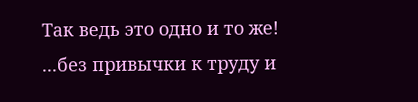Так ведь это одно и то же!
...без привычки к труду и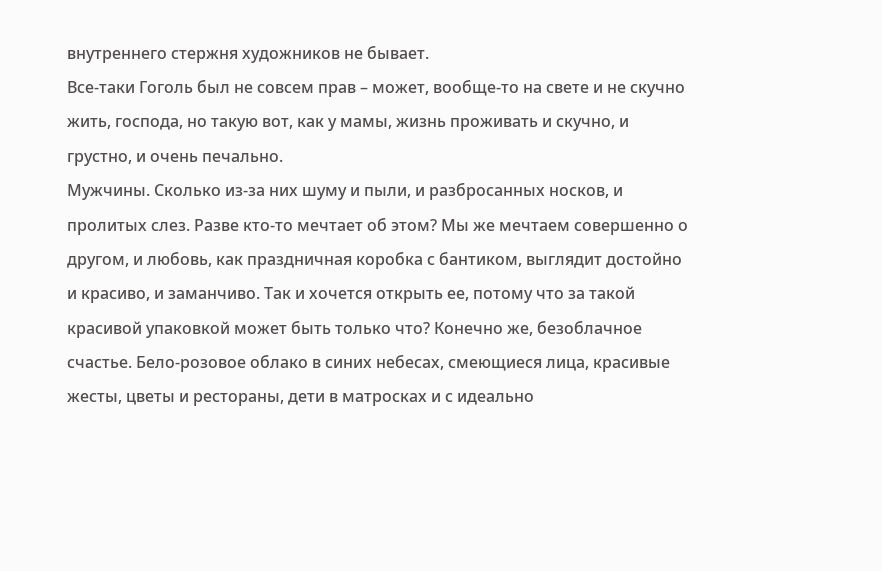внутреннего стержня художников не бывает.
Все-таки Гоголь был не совсем прав – может, вообще-то на свете и не скучно жить, господа, но такую вот, как у мамы, жизнь проживать и скучно, и грустно, и очень печально.
Мужчины. Сколько из-за них шуму и пыли, и разбросанных носков, и пролитых слез. Разве кто-то мечтает об этом? Мы же мечтаем совершенно о другом, и любовь, как праздничная коробка с бантиком, выглядит достойно и красиво, и заманчиво. Так и хочется открыть ее, потому что за такой красивой упаковкой может быть только что? Конечно же, безоблачное счастье. Бело-розовое облако в синих небесах, смеющиеся лица, красивые жесты, цветы и рестораны, дети в матросках и с идеально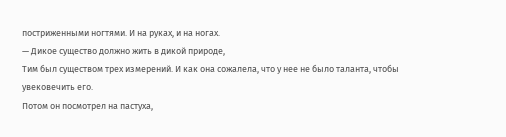постриженными ногтями. И на руках, и на ногах.
— Дикое существо должно жить в дикой природе,
Тим был существом трех измерений. И как она сожалела, что у нее не было таланта, чтобы увековечить его.
Потом он посмотрел на пастуха,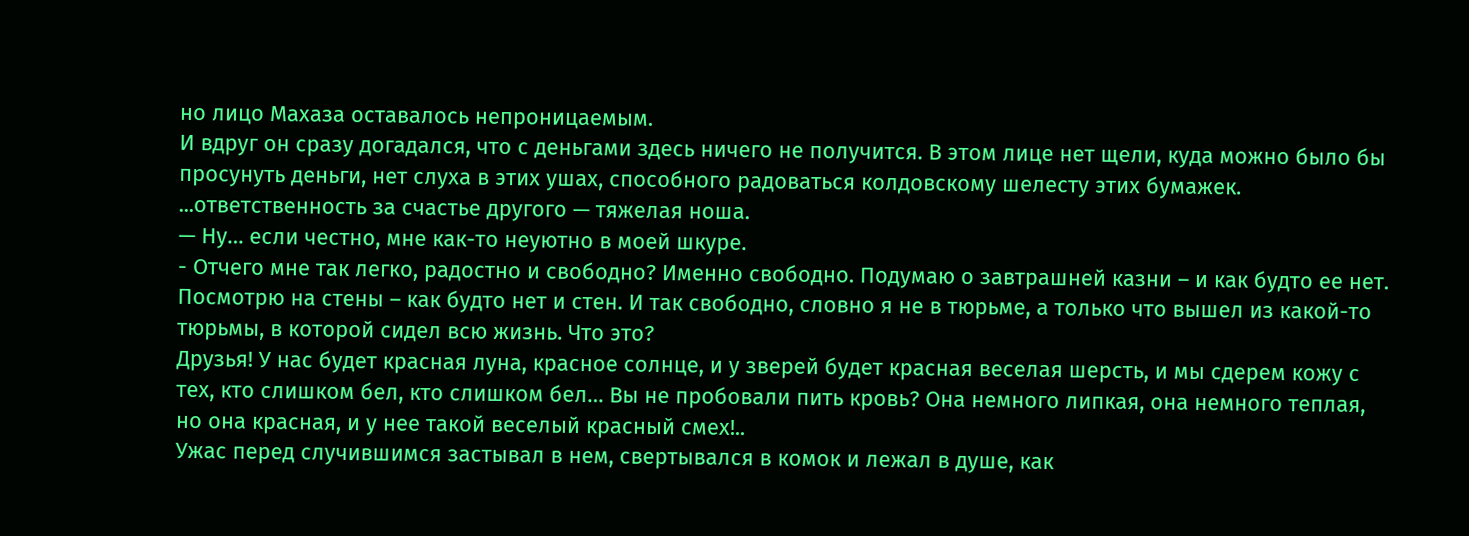но лицо Махаза оставалось непроницаемым.
И вдруг он сразу догадался, что с деньгами здесь ничего не получится. В этом лице нет щели, куда можно было бы просунуть деньги, нет слуха в этих ушах, способного радоваться колдовскому шелесту этих бумажек.
...ответственность за счастье другого — тяжелая ноша.
— Ну… если честно, мне как-то неуютно в моей шкуре.
- Отчего мне так легко, радостно и свободно? Именно свободно. Подумаю о завтрашней казни – и как будто ее нет. Посмотрю на стены – как будто нет и стен. И так свободно, словно я не в тюрьме, а только что вышел из какой-то тюрьмы, в которой сидел всю жизнь. Что это?
Друзья! У нас будет красная луна, красное солнце, и у зверей будет красная веселая шерсть, и мы сдерем кожу с тех, кто слишком бел, кто слишком бел… Вы не пробовали пить кровь? Она немного липкая, она немного теплая, но она красная, и у нее такой веселый красный смех!..
Ужас перед случившимся застывал в нем, свертывался в комок и лежал в душе, как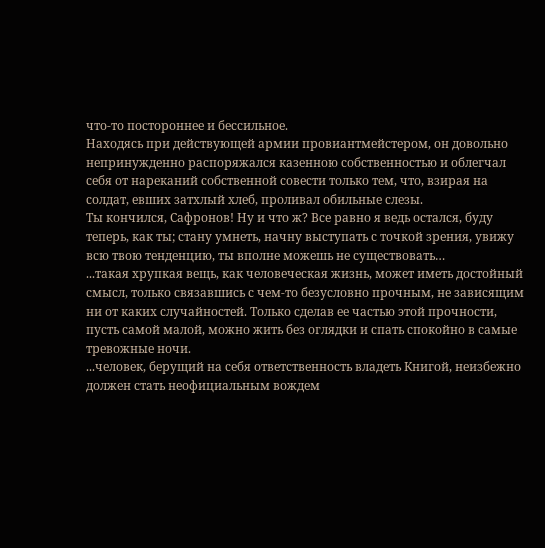что-то постороннее и бессильное.
Находясь при действующей армии провиантмейстером, он довольно непринужденно распоряжался казенною собственностью и облегчал себя от нареканий собственной совести только тем, что, взирая на солдат, евших затхлый хлеб, проливал обильные слезы.
Ты кончился, Сафронов! Ну и что ж? Все равно я ведь остался, буду теперь, как ты; стану умнеть, начну выступать с точкой зрения, увижу всю твою тенденцию, ты вполне можешь не существовать…
...такая хрупкая вещь, как человеческая жизнь, может иметь достойный смысл, только связавшись с чем-то безусловно прочным, не зависящим ни от каких случайностей. Только сделав ее частью этой прочности, пусть самой малой, можно жить без оглядки и спать спокойно в самые тревожные ночи.
...человек, берущий на себя ответственность владеть Книгой, неизбежно должен стать неофициальным вождем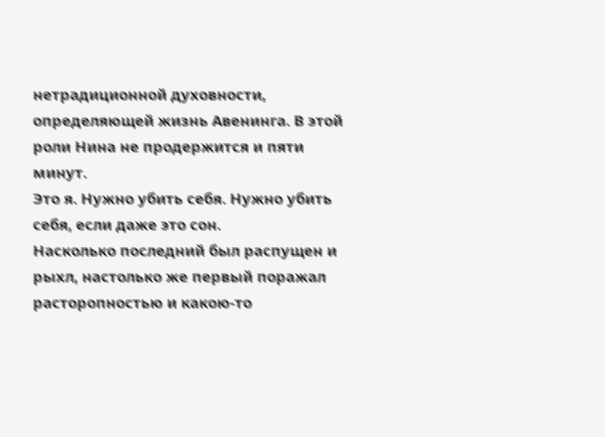нетрадиционной духовности, определяющей жизнь Авенинга. В этой роли Нина не продержится и пяти минут.
Это я. Нужно убить себя. Нужно убить себя, если даже это сон.
Насколько последний был распущен и рыхл, настолько же первый поражал расторопностью и какою-то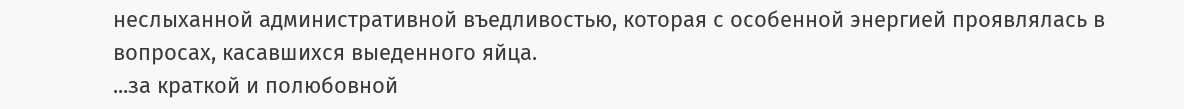неслыханной административной въедливостью, которая с особенной энергией проявлялась в вопросах, касавшихся выеденного яйца.
...за краткой и полюбовной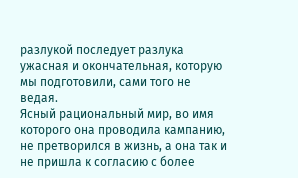разлукой последует разлука ужасная и окончательная, которую мы подготовили, сами того не ведая.
Ясный рациональный мир, во имя которого она проводила кампанию, не претворился в жизнь, а она так и не пришла к согласию с более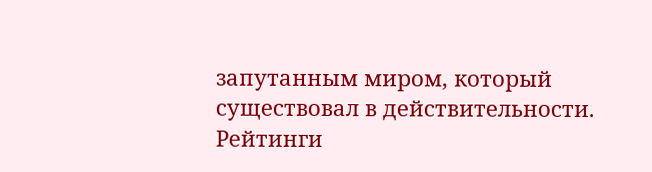запутанным миром, который существовал в действительности.
Рейтинги